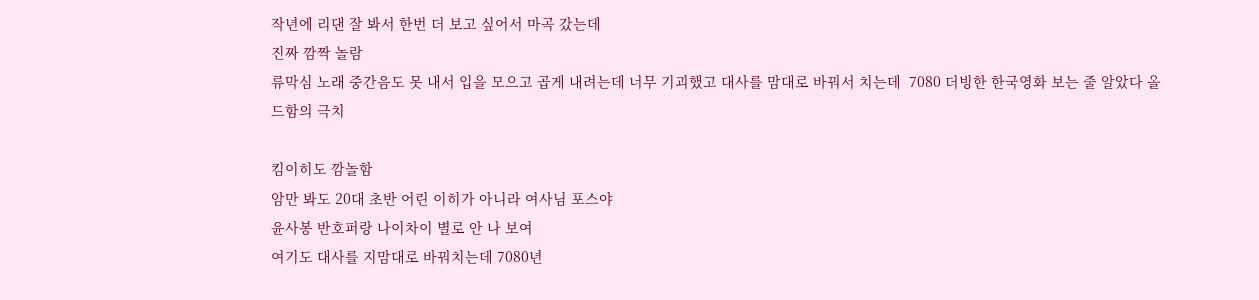작년에 리댄 잘 봐서 한번 더 보고 싶어서 마곡 갔는데
진짜 깜짝 놀람
류막심 노래 중간음도 못 내서 입을 모으고 곱게 내려는데 너무 기괴했고 대사를 맘대로 바꿔서 치는데  7080 더빙한 한국영화 보는 줄 알았다 올드함의 극치

킴이히도 깜놀함
암만 봐도 20대 초반 어린 이히가 아니라 여사님 포스야
윤사봉 반호퍼랑 나이차이 별로 안 나 보여
여기도 대사를 지맘대로 바꿔치는데 7080년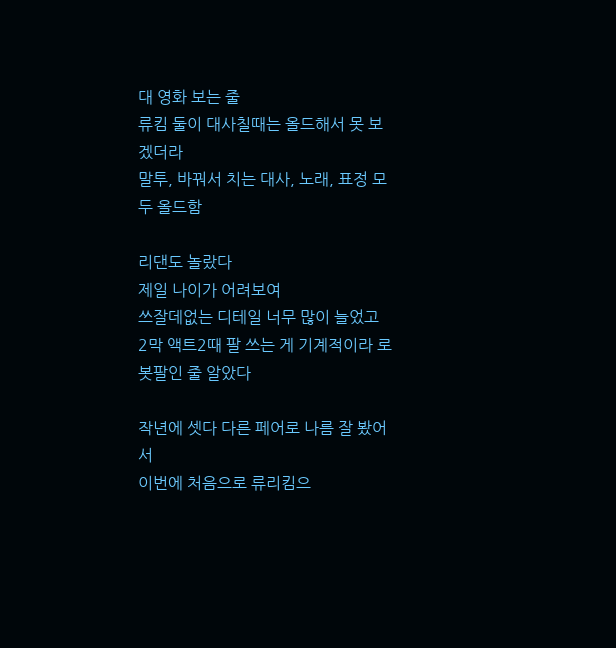대 영화 보는 줄
류킴 둘이 대사칠때는 올드해서 못 보겠더라
말투, 바꿔서 치는 대사, 노래, 표정 모두 올드함

리댄도 놀랐다
제일 나이가 어려보여
쓰잘데없는 디테일 너무 많이 늘었고
2막 액트2때 팔 쓰는 게 기계적이라 로봇팔인 줄 알았다

작년에 셋다 다른 페어로 나름 잘 봤어서
이번에 처음으로 류리킴으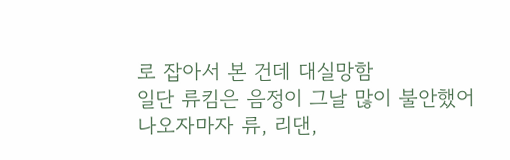로 잡아서 본 건데 대실망함
일단 류킴은 음정이 그날 많이 불안했어
나오자마자 류, 리댄,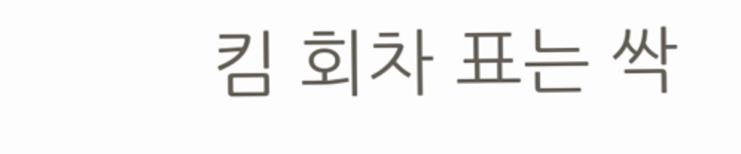킴 회차 표는 싹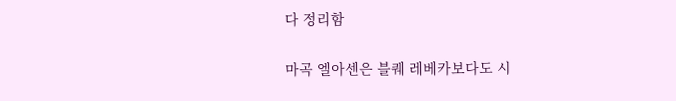다 정리함

마곡 엘아센은 블퀘 레베카보다도 시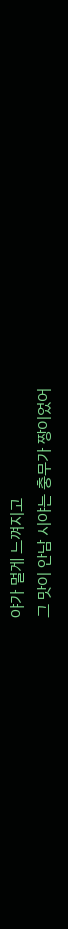야가 멀게 느껴지고
그 맛이 안남 시야는 충무가 짱이었어